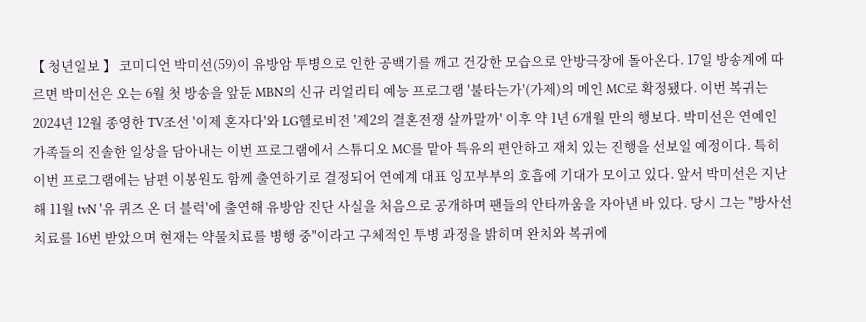【 청년일보 】 코미디언 박미선(59)이 유방암 투병으로 인한 공백기를 깨고 건강한 모습으로 안방극장에 돌아온다. 17일 방송계에 따르면 박미선은 오는 6월 첫 방송을 앞둔 MBN의 신규 리얼리티 예능 프로그램 '불타는가'(가제)의 메인 MC로 확정됐다. 이번 복귀는 2024년 12월 종영한 TV조선 '이제 혼자다'와 LG헬로비전 '제2의 결혼전쟁 살까말까' 이후 약 1년 6개월 만의 행보다. 박미선은 연예인 가족들의 진솔한 일상을 담아내는 이번 프로그램에서 스튜디오 MC를 맡아 특유의 편안하고 재치 있는 진행을 선보일 예정이다. 특히 이번 프로그램에는 남편 이봉원도 함께 출연하기로 결정되어 연예계 대표 잉꼬부부의 호흡에 기대가 모이고 있다. 앞서 박미선은 지난해 11월 tvN '유 퀴즈 온 더 블럭'에 출연해 유방암 진단 사실을 처음으로 공개하며 팬들의 안타까움을 자아낸 바 있다. 당시 그는 "방사선 치료를 16번 받았으며 현재는 약물치료를 병행 중"이라고 구체적인 투병 과정을 밝히며 완치와 복귀에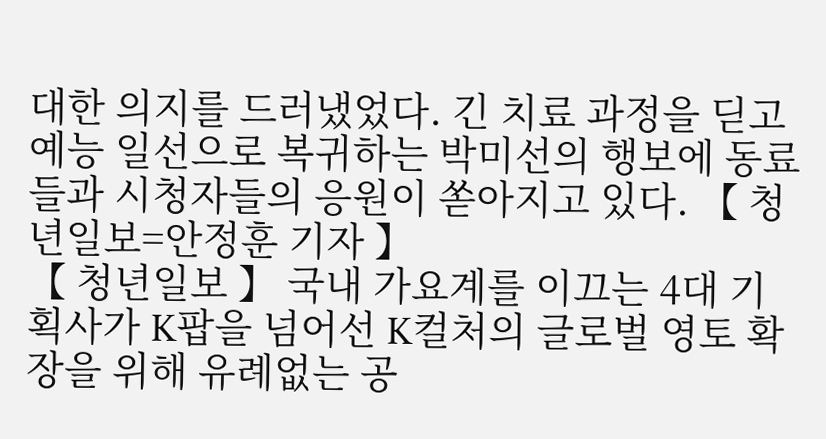대한 의지를 드러냈었다. 긴 치료 과정을 딛고 예능 일선으로 복귀하는 박미선의 행보에 동료들과 시청자들의 응원이 쏟아지고 있다. 【 청년일보=안정훈 기자 】
【 청년일보 】 국내 가요계를 이끄는 4대 기획사가 K팝을 넘어선 K컬처의 글로벌 영토 확장을 위해 유례없는 공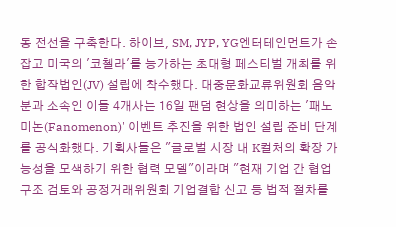동 전선을 구축한다. 하이브, SM, JYP, YG엔터테인먼트가 손잡고 미국의 '코첼라'를 능가하는 초대형 페스티벌 개최를 위한 합작법인(JV) 설립에 착수했다. 대중문화교류위원회 음악분과 소속인 이들 4개사는 16일 팬덤 현상을 의미하는 '패노미논(Fanomenon)' 이벤트 추진을 위한 법인 설립 준비 단계를 공식화했다. 기획사들은 "글로벌 시장 내 K컬처의 확장 가능성을 모색하기 위한 협력 모델"이라며 "현재 기업 간 협업 구조 검토와 공정거래위원회 기업결합 신고 등 법적 절차를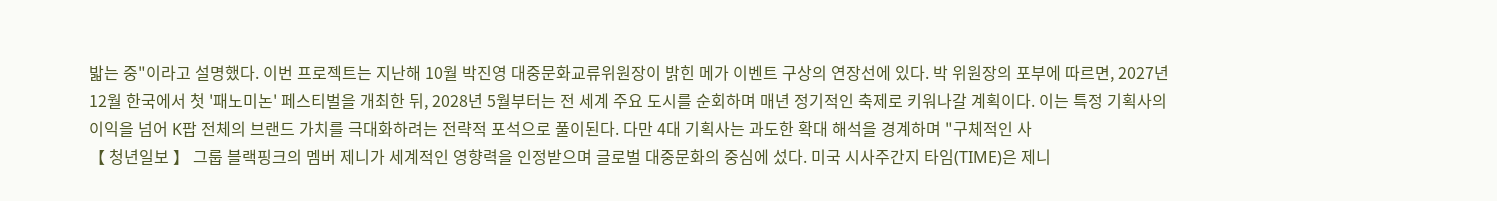밟는 중"이라고 설명했다. 이번 프로젝트는 지난해 10월 박진영 대중문화교류위원장이 밝힌 메가 이벤트 구상의 연장선에 있다. 박 위원장의 포부에 따르면, 2027년 12월 한국에서 첫 '패노미논' 페스티벌을 개최한 뒤, 2028년 5월부터는 전 세계 주요 도시를 순회하며 매년 정기적인 축제로 키워나갈 계획이다. 이는 특정 기획사의 이익을 넘어 K팝 전체의 브랜드 가치를 극대화하려는 전략적 포석으로 풀이된다. 다만 4대 기획사는 과도한 확대 해석을 경계하며 "구체적인 사
【 청년일보 】 그룹 블랙핑크의 멤버 제니가 세계적인 영향력을 인정받으며 글로벌 대중문화의 중심에 섰다. 미국 시사주간지 타임(TIME)은 제니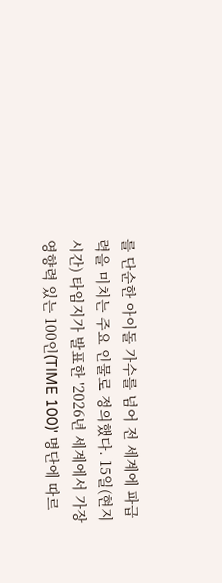를 단순한 아이돌 가수를 넘어 전 세계에 파급력을 미치는 주요 인물로 정의했다. 15일(현지시간) 타임지가 발표한 '2026년 세계에서 가장 영향력 있는 100인(TIME 100)' 명단에 따르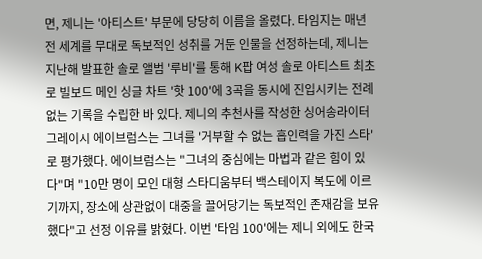면, 제니는 '아티스트' 부문에 당당히 이름을 올렸다. 타임지는 매년 전 세계를 무대로 독보적인 성취를 거둔 인물을 선정하는데, 제니는 지난해 발표한 솔로 앨범 '루비'를 통해 K팝 여성 솔로 아티스트 최초로 빌보드 메인 싱글 차트 '핫 100'에 3곡을 동시에 진입시키는 전례 없는 기록을 수립한 바 있다. 제니의 추천사를 작성한 싱어송라이터 그레이시 에이브럼스는 그녀를 '거부할 수 없는 흡인력을 가진 스타'로 평가했다. 에이브럼스는 "그녀의 중심에는 마법과 같은 힘이 있다"며 "10만 명이 모인 대형 스타디움부터 백스테이지 복도에 이르기까지, 장소에 상관없이 대중을 끌어당기는 독보적인 존재감을 보유했다"고 선정 이유를 밝혔다. 이번 '타임 100'에는 제니 외에도 한국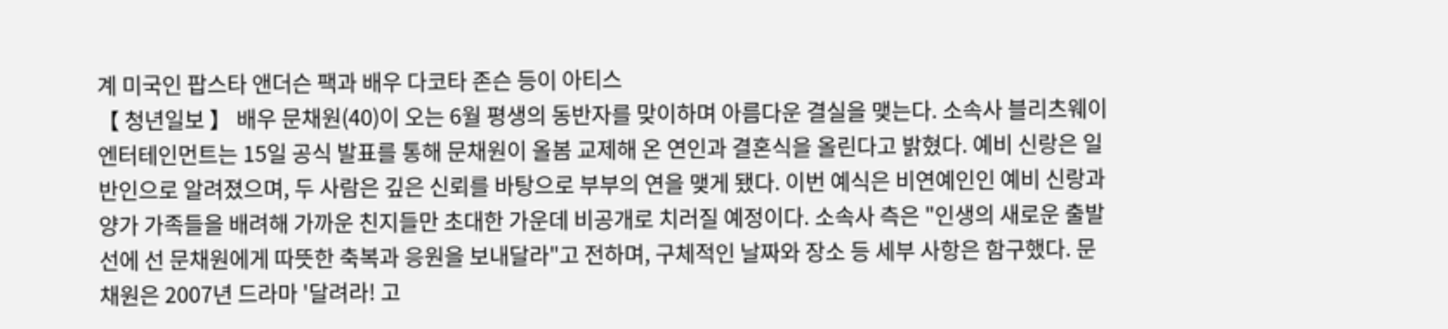계 미국인 팝스타 앤더슨 팩과 배우 다코타 존슨 등이 아티스
【 청년일보 】 배우 문채원(40)이 오는 6월 평생의 동반자를 맞이하며 아름다운 결실을 맺는다. 소속사 블리츠웨이엔터테인먼트는 15일 공식 발표를 통해 문채원이 올봄 교제해 온 연인과 결혼식을 올린다고 밝혔다. 예비 신랑은 일반인으로 알려졌으며, 두 사람은 깊은 신뢰를 바탕으로 부부의 연을 맺게 됐다. 이번 예식은 비연예인인 예비 신랑과 양가 가족들을 배려해 가까운 친지들만 초대한 가운데 비공개로 치러질 예정이다. 소속사 측은 "인생의 새로운 출발선에 선 문채원에게 따뜻한 축복과 응원을 보내달라"고 전하며, 구체적인 날짜와 장소 등 세부 사항은 함구했다. 문채원은 2007년 드라마 '달려라! 고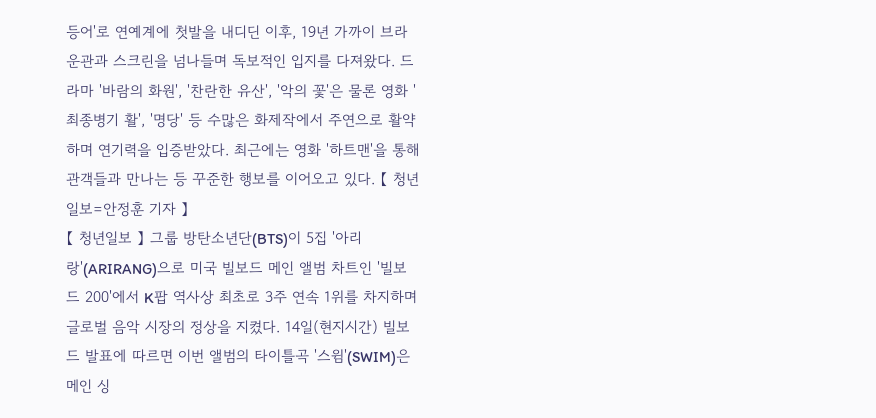등어'로 연예계에 첫발을 내디딘 이후, 19년 가까이 브라운관과 스크린을 넘나들며 독보적인 입지를 다져왔다. 드라마 '바람의 화원', '찬란한 유산', '악의 꽃'은 물론 영화 '최종병기 활', '명당' 등 수많은 화제작에서 주연으로 활약하며 연기력을 입증받았다. 최근에는 영화 '하트맨'을 통해 관객들과 만나는 등 꾸준한 행보를 이어오고 있다. 【 청년일보=안정훈 기자 】
【 청년일보 】 그룹 방탄소년단(BTS)이 5집 '아리랑'(ARIRANG)으로 미국 빌보드 메인 앨범 차트인 '빌보드 200'에서 K팝 역사상 최초로 3주 연속 1위를 차지하며 글로벌 음악 시장의 정상을 지켰다. 14일(현지시간) 빌보드 발표에 따르면 이번 앨범의 타이틀곡 '스윔'(SWIM)은 메인 싱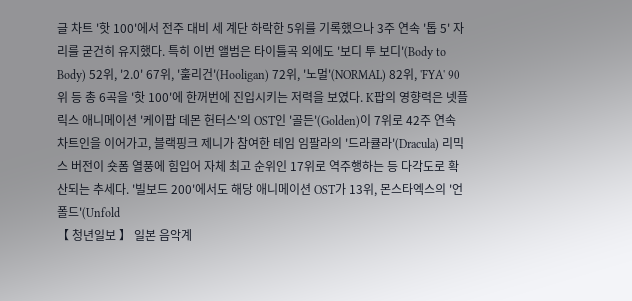글 차트 '핫 100'에서 전주 대비 세 계단 하락한 5위를 기록했으나 3주 연속 '톱 5' 자리를 굳건히 유지했다. 특히 이번 앨범은 타이틀곡 외에도 '보디 투 보디'(Body to Body) 52위, '2.0' 67위, '훌리건'(Hooligan) 72위, '노멀'(NORMAL) 82위, 'FYA' 90위 등 총 6곡을 '핫 100'에 한꺼번에 진입시키는 저력을 보였다. K팝의 영향력은 넷플릭스 애니메이션 '케이팝 데몬 헌터스'의 OST인 '골든'(Golden)이 7위로 42주 연속 차트인을 이어가고, 블랙핑크 제니가 참여한 테임 임팔라의 '드라큘라'(Dracula) 리믹스 버전이 숏폼 열풍에 힘입어 자체 최고 순위인 17위로 역주행하는 등 다각도로 확산되는 추세다. '빌보드 200'에서도 해당 애니메이션 OST가 13위, 몬스타엑스의 '언폴드'(Unfold
【 청년일보 】 일본 음악계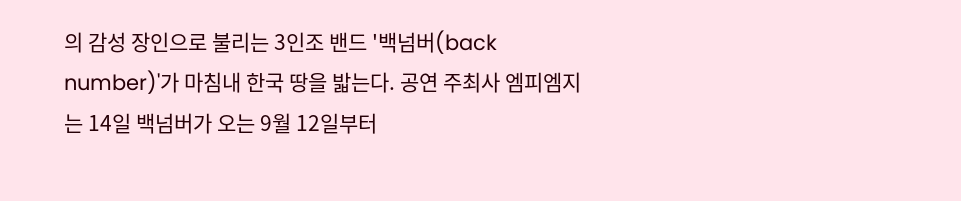의 감성 장인으로 불리는 3인조 밴드 '백넘버(back number)'가 마침내 한국 땅을 밟는다. 공연 주최사 엠피엠지는 14일 백넘버가 오는 9월 12일부터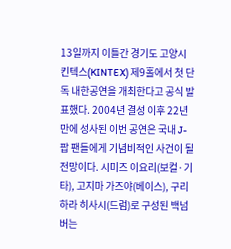13일까지 이틀간 경기도 고양시 킨텍스(KINTEX) 제9홀에서 첫 단독 내한공연을 개최한다고 공식 발표했다. 2004년 결성 이후 22년 만에 성사된 이번 공연은 국내 J-팝 팬들에게 기념비적인 사건이 될 전망이다. 시미즈 이요리(보컬·기타), 고지마 가즈야(베이스), 구리하라 히사시(드럼)로 구성된 백넘버는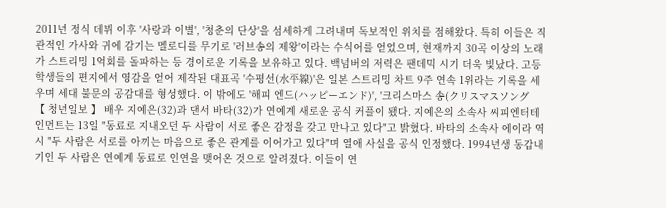2011년 정식 데뷔 이후 '사랑과 이별', '청춘의 단상'을 섬세하게 그려내며 독보적인 위치를 점해왔다. 특히 이들은 직관적인 가사와 귀에 감기는 멜로디를 무기로 '러브송의 제왕'이라는 수식어를 얻었으며, 현재까지 30곡 이상의 노래가 스트리밍 1억회를 돌파하는 등 경이로운 기록을 보유하고 있다. 백넘버의 저력은 팬데믹 시기 더욱 빛났다. 고등학생들의 편지에서 영감을 얻어 제작된 대표곡 '수평선(水平線)'은 일본 스트리밍 차트 9주 연속 1위라는 기록을 세우며 세대 불문의 공감대를 형성했다. 이 밖에도 '해피 엔드(ハッピーエンド)', '크리스마스 송(クリスマスソング
【 청년일보 】 배우 지예은(32)과 댄서 바타(32)가 연예계 새로운 공식 커플이 됐다. 지예은의 소속사 씨피엔터테인먼트는 13일 "동료로 지내오던 두 사람이 서로 좋은 감정을 갖고 만나고 있다"고 밝혔다. 바타의 소속사 에이라 역시 "두 사람은 서로를 아끼는 마음으로 좋은 관계를 이어가고 있다"며 열애 사실을 공식 인정했다. 1994년생 동갑내기인 두 사람은 연예계 동료로 인연을 맺어온 것으로 알려졌다. 이들이 연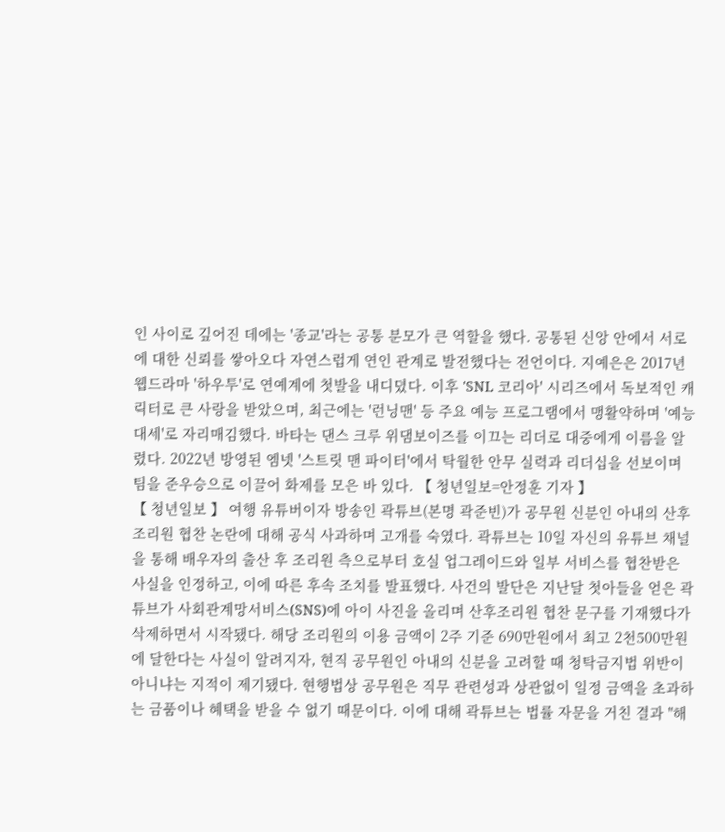인 사이로 깊어진 데에는 '종교'라는 공통 분모가 큰 역할을 했다. 공통된 신앙 안에서 서로에 대한 신뢰를 쌓아오다 자연스럽게 연인 관계로 발전했다는 전언이다. 지예은은 2017년 웹드라마 '하우투'로 연예계에 첫발을 내디뎠다. 이후 'SNL 코리아' 시리즈에서 독보적인 캐릭터로 큰 사랑을 받았으며, 최근에는 '런닝맨' 등 주요 예능 프로그램에서 맹활약하며 '예능 대세'로 자리매김했다. 바타는 댄스 크루 위댐보이즈를 이끄는 리더로 대중에게 이름을 알렸다. 2022년 방영된 엠넷 '스트릿 맨 파이터'에서 탁월한 안무 실력과 리더십을 선보이며 팀을 준우승으로 이끌어 화제를 모은 바 있다. 【 청년일보=안정훈 기자 】
【 청년일보 】 여행 유튜버이자 방송인 곽튜브(본명 곽준빈)가 공무원 신분인 아내의 산후조리원 협찬 논란에 대해 공식 사과하며 고개를 숙였다. 곽튜브는 10일 자신의 유튜브 채널을 통해 배우자의 출산 후 조리원 측으로부터 호실 업그레이드와 일부 서비스를 협찬받은 사실을 인정하고, 이에 따른 후속 조치를 발표했다. 사건의 발단은 지난달 첫아들을 얻은 곽튜브가 사회관계망서비스(SNS)에 아이 사진을 올리며 산후조리원 협찬 문구를 기재했다가 삭제하면서 시작됐다. 해당 조리원의 이용 금액이 2주 기준 690만원에서 최고 2천500만원에 달한다는 사실이 알려지자, 현직 공무원인 아내의 신분을 고려할 때 청탁금지법 위반이 아니냐는 지적이 제기됐다. 현행법상 공무원은 직무 관련성과 상관없이 일정 금액을 초과하는 금품이나 혜택을 받을 수 없기 때문이다. 이에 대해 곽튜브는 법률 자문을 거친 결과 "해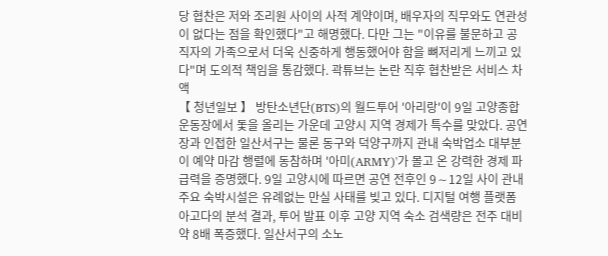당 협찬은 저와 조리원 사이의 사적 계약이며, 배우자의 직무와도 연관성이 없다는 점을 확인했다"고 해명했다. 다만 그는 "이유를 불문하고 공직자의 가족으로서 더욱 신중하게 행동했어야 함을 뼈저리게 느끼고 있다"며 도의적 책임을 통감했다. 곽튜브는 논란 직후 협찬받은 서비스 차액
【 청년일보 】 방탄소년단(BTS)의 월드투어 '아리랑'이 9일 고양종합운동장에서 돛을 올리는 가운데 고양시 지역 경제가 특수를 맞았다. 공연장과 인접한 일산서구는 물론 동구와 덕양구까지 관내 숙박업소 대부분이 예약 마감 행렬에 동참하며 '아미(ARMY)'가 몰고 온 강력한 경제 파급력을 증명했다. 9일 고양시에 따르면 공연 전후인 9∼12일 사이 관내 주요 숙박시설은 유례없는 만실 사태를 빚고 있다. 디지털 여행 플랫폼 아고다의 분석 결과, 투어 발표 이후 고양 지역 숙소 검색량은 전주 대비 약 8배 폭증했다. 일산서구의 소노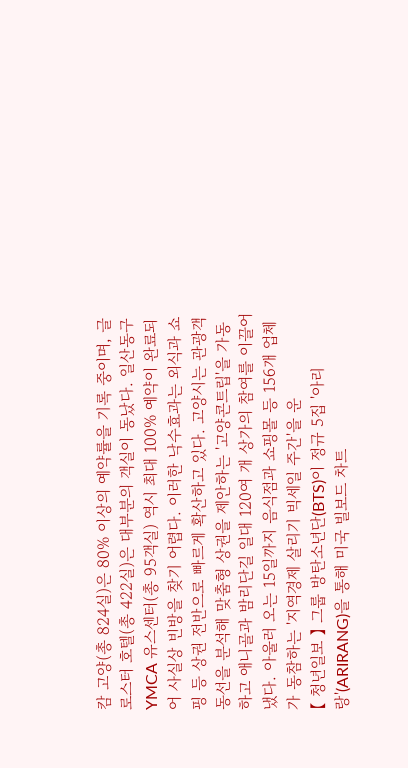캄 고양(총 824실)은 80% 이상의 예약률을 기록 중이며, 글로스터 호텔(총 422실)은 대부분의 객실이 동났다. 일산동구 YMCA 유스센터(총 95객실) 역시 최대 100% 예약이 완료되어 사실상 빈방을 찾기 어렵다. 이러한 낙수효과는 외식과 쇼핑 등 상권 전반으로 빠르게 확산하고 있다. 고양시는 관광객 동선을 분석해 맞춤형 상권을 제안하는 '고양콘트립'을 가동하고 애니골과 밤리단길 일대 120여 개 상가의 참여를 이끌어냈다. 아울러 오는 15일까지 음식점과 쇼핑몰 등 156개 업체가 동참하는 '지역경제 살리기 빅세일 주간'을 운
【 청년일보 】 그룹 방탄소년단(BTS)이 정규 5집 '아리랑'(ARIRANG)을 통해 미국 빌보드 차트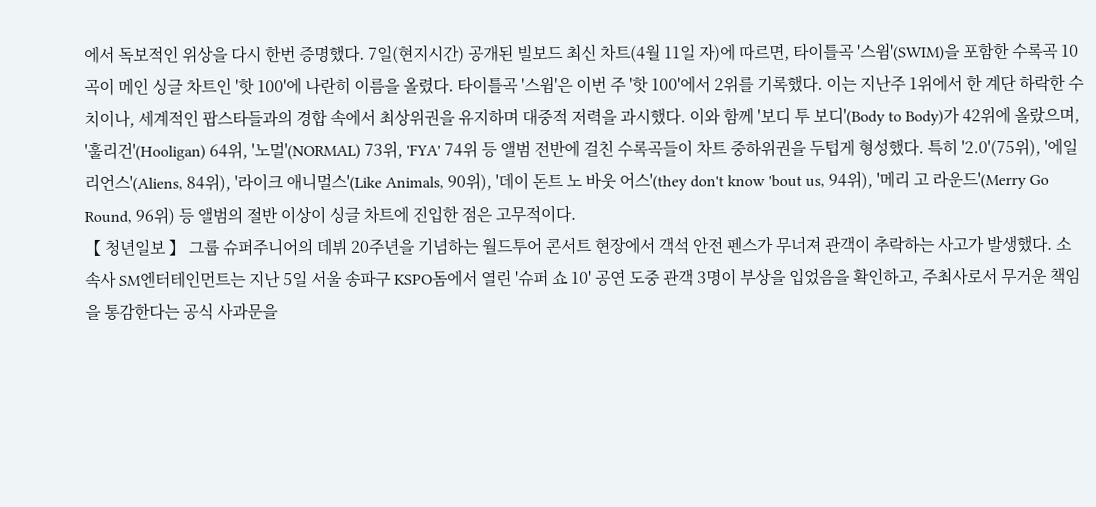에서 독보적인 위상을 다시 한번 증명했다. 7일(현지시간) 공개된 빌보드 최신 차트(4월 11일 자)에 따르면, 타이틀곡 '스윔'(SWIM)을 포함한 수록곡 10곡이 메인 싱글 차트인 '핫 100'에 나란히 이름을 올렸다. 타이틀곡 '스윔'은 이번 주 '핫 100'에서 2위를 기록했다. 이는 지난주 1위에서 한 계단 하락한 수치이나, 세계적인 팝스타들과의 경합 속에서 최상위권을 유지하며 대중적 저력을 과시했다. 이와 함께 '보디 투 보디'(Body to Body)가 42위에 올랐으며, '훌리건'(Hooligan) 64위, '노멀'(NORMAL) 73위, 'FYA' 74위 등 앨범 전반에 걸친 수록곡들이 차트 중하위권을 두텁게 형성했다. 특히 '2.0'(75위), '에일리언스'(Aliens, 84위), '라이크 애니멀스'(Like Animals, 90위), '데이 돈트 노 바웃 어스'(they don't know 'bout us, 94위), '메리 고 라운드'(Merry Go Round, 96위) 등 앨범의 절반 이상이 싱글 차트에 진입한 점은 고무적이다.
【 청년일보 】 그룹 슈퍼주니어의 데뷔 20주년을 기념하는 월드투어 콘서트 현장에서 객석 안전 펜스가 무너져 관객이 추락하는 사고가 발생했다. 소속사 SM엔터테인먼트는 지난 5일 서울 송파구 KSPO돔에서 열린 '슈퍼 쇼 10' 공연 도중 관객 3명이 부상을 입었음을 확인하고, 주최사로서 무거운 책임을 통감한다는 공식 사과문을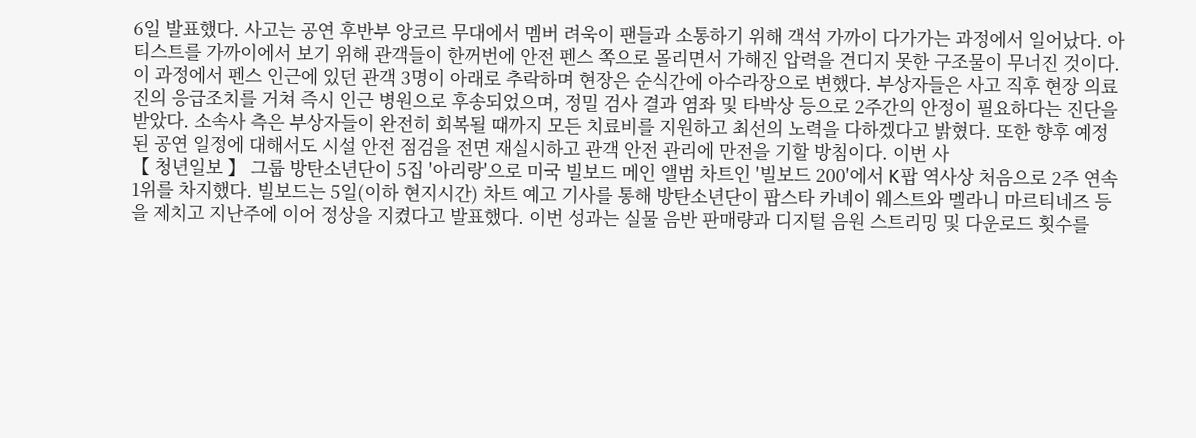6일 발표했다. 사고는 공연 후반부 앙코르 무대에서 멤버 려욱이 팬들과 소통하기 위해 객석 가까이 다가가는 과정에서 일어났다. 아티스트를 가까이에서 보기 위해 관객들이 한꺼번에 안전 펜스 쪽으로 몰리면서 가해진 압력을 견디지 못한 구조물이 무너진 것이다. 이 과정에서 펜스 인근에 있던 관객 3명이 아래로 추락하며 현장은 순식간에 아수라장으로 변했다. 부상자들은 사고 직후 현장 의료진의 응급조치를 거쳐 즉시 인근 병원으로 후송되었으며, 정밀 검사 결과 염좌 및 타박상 등으로 2주간의 안정이 필요하다는 진단을 받았다. 소속사 측은 부상자들이 완전히 회복될 때까지 모든 치료비를 지원하고 최선의 노력을 다하겠다고 밝혔다. 또한 향후 예정된 공연 일정에 대해서도 시설 안전 점검을 전면 재실시하고 관객 안전 관리에 만전을 기할 방침이다. 이번 사
【 청년일보 】 그룹 방탄소년단이 5집 '아리랑'으로 미국 빌보드 메인 앨범 차트인 '빌보드 200'에서 K팝 역사상 처음으로 2주 연속 1위를 차지했다. 빌보드는 5일(이하 현지시간) 차트 예고 기사를 통해 방탄소년단이 팝스타 카녜이 웨스트와 멜라니 마르티네즈 등을 제치고 지난주에 이어 정상을 지켰다고 발표했다. 이번 성과는 실물 음반 판매량과 디지털 음원 스트리밍 및 다운로드 횟수를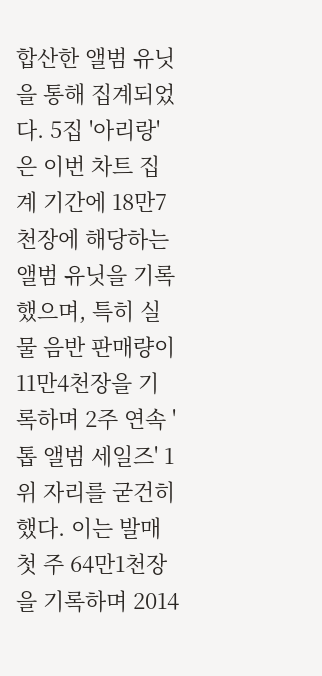합산한 앨범 유닛을 통해 집계되었다. 5집 '아리랑'은 이번 차트 집계 기간에 18만7천장에 해당하는 앨범 유닛을 기록했으며, 특히 실물 음반 판매량이 11만4천장을 기록하며 2주 연속 '톱 앨범 세일즈' 1위 자리를 굳건히 했다. 이는 발매 첫 주 64만1천장을 기록하며 2014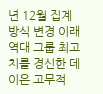년 12월 집계 방식 변경 이래 역대 그룹 최고치를 경신한 데 이은 고무적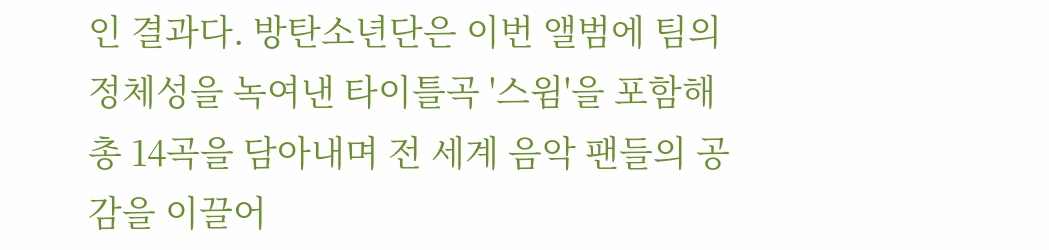인 결과다. 방탄소년단은 이번 앨범에 팀의 정체성을 녹여낸 타이틀곡 '스윔'을 포함해 총 14곡을 담아내며 전 세계 음악 팬들의 공감을 이끌어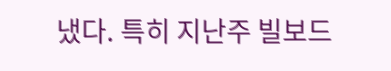냈다. 특히 지난주 빌보드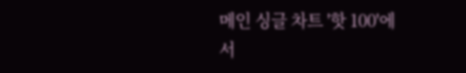메인 싱글 차트 '핫 100'에서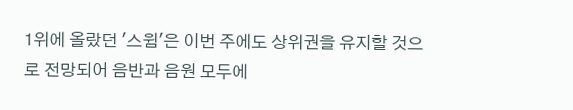1위에 올랐던 '스윔'은 이번 주에도 상위권을 유지할 것으로 전망되어 음반과 음원 모두에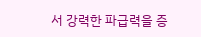서 강력한 파급력을 증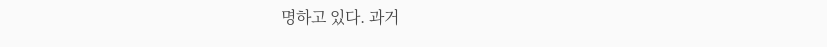명하고 있다. 과거